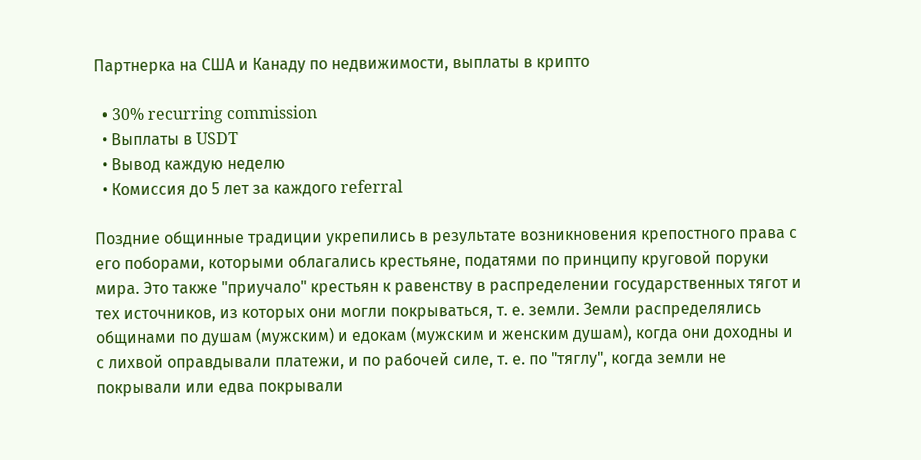Партнерка на США и Канаду по недвижимости, выплаты в крипто

  • 30% recurring commission
  • Выплаты в USDT
  • Вывод каждую неделю
  • Комиссия до 5 лет за каждого referral

Поздние общинные традиции укрепились в результате возникновения крепостного права с его поборами, которыми облагались крестьяне, податями по принципу круговой поруки мира. Это также "приучало" крестьян к равенству в распределении государственных тягот и тех источников, из которых они могли покрываться, т. е. земли. Земли распределялись общинами по душам (мужским) и едокам (мужским и женским душам), когда они доходны и с лихвой оправдывали платежи, и по рабочей силе, т. е. по "тяглу", когда земли не покрывали или едва покрывали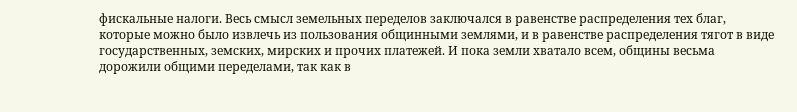фискальные налоги. Весь смысл земельных переделов заключался в равенстве распределения тех благ, которые можно было извлечь из пользования общинными землями, и в равенстве распределения тягот в виде государственных, земских, мирских и прочих платежей. И пока земли хватало всем, общины весьма дорожили общими переделами, так как в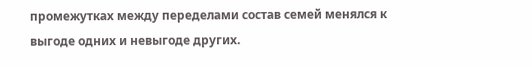промежутках между переделами состав семей менялся к выгоде одних и невыгоде других.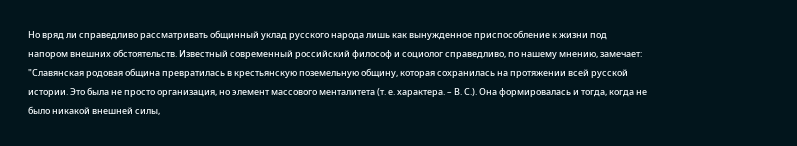Но вряд ли справедливо рассматривать общинный уклад русского народа лишь как вынужденное приспособление к жизни под напором внешних обстоятельств. Известный современный российский философ и социолог справедливо, по нашему мнению, замечает: "Славянская родовая община превратилась в крестьянскую поземельную общину, которая сохранилась на протяжении всей русской истории. Это была не просто организация, но элемент массового менталитета (т. е. характера. – В. С.). Она формировалась и тогда, когда не было никакой внешней силы,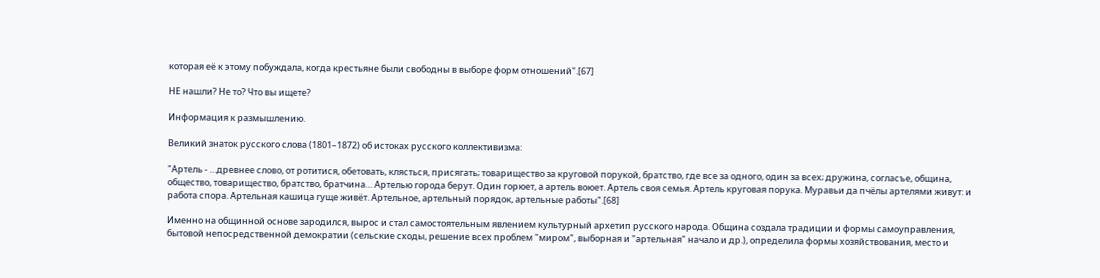которая её к этому побуждала, когда крестьяне были свободны в выборе форм отношений".[67]

НЕ нашли? Не то? Что вы ищете?

Информация к размышлению.

Великий знаток русского слова (1801–1872) об истоках русского коллективизма:

"Артель - …древнее слово, от ротитися, обетовать, клясться, присягать; товарищество за круговой порукой, братство, где все за одного, один за всех; дружина, согласъе, община, общество, товарищество, братство, братчина… Артелью города берут. Один горюет, а артель воюет. Артель своя семья. Артель круговая порука. Муравьи да пчёлы артелями живут: и работа спора. Артельная кашица гуще живёт. Артельное, артельный порядок, артельные работы".[68]

Именно на общинной основе зародился, вырос и стал самостоятельным явлением культурный архетип русского народа. Община создала традиции и формы самоуправления, бытовой непосредственной демократии (сельские сходы, решение всех проблем "миром", выборная и "артельная" начало и др.), определила формы хозяйствования, место и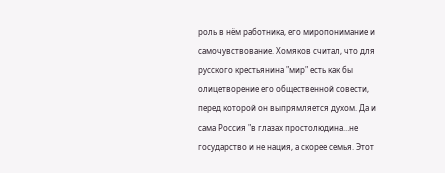роль в нём работника, его миропонимание и самочувствование. Хомяков считал, что для русского крестьянина "мир" есть как бы олицетворение его общественной совести, перед которой он выпрямляется духом. Да и сама Россия "в глазах простолюдина…не государство и не нация, а скорее семья. Этот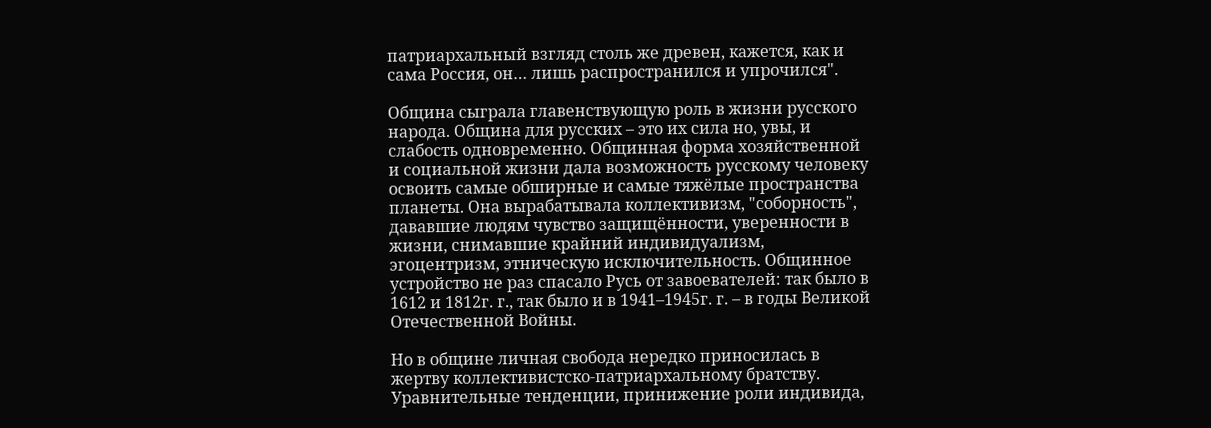патриархальный взгляд столь же древен, кажется, как и сама Россия, он… лишь распространился и упрочился".

Община сыграла главенствующую роль в жизни русского народа. Община для русских – это их сила но, увы, и слабость одновременно. Общинная форма хозяйственной и социальной жизни дала возможность русскому человеку освоить самые обширные и самые тяжёлые пространства планеты. Она вырабатывала коллективизм, "соборность", дававшие людям чувство защищённости, уверенности в жизни, снимавшие крайний индивидуализм, эгоцентризм, этническую исключительность. Общинное устройство не раз спасало Русь от завоевателей: так было в 1612 и 1812г. г., так было и в 1941–1945г. г. – в годы Великой Отечественной Войны.

Но в общине личная свобода нередко приносилась в жертву коллективистско-патриархальному братству. Уравнительные тенденции, принижение роли индивида,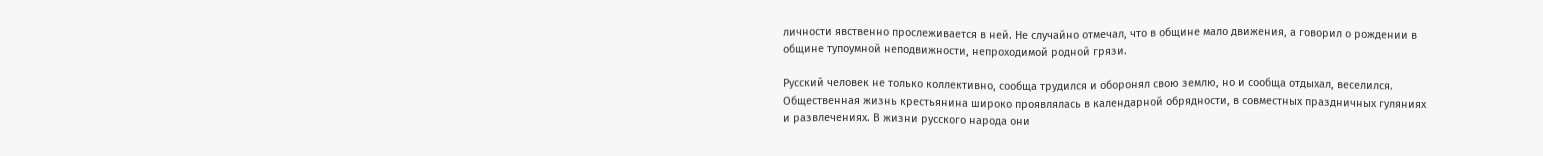личности явственно прослеживается в ней. Не случайно отмечал, что в общине мало движения, а говорил о рождении в общине тупоумной неподвижности, непроходимой родной грязи.

Русский человек не только коллективно, сообща трудился и оборонял свою землю, но и сообща отдыхал, веселился. Общественная жизнь крестьянина широко проявлялась в календарной обрядности, в совместных праздничных гуляниях и развлечениях. В жизни русского народа они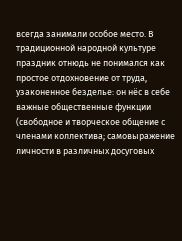всегда занимали особое место. В традиционной народной культуре праздник отнюдь не понимался как простое отдохновение от труда, узаконенное безделье: он нёс в себе важные общественные функции (свободное и творческое общение с членами коллектива; самовыражение личности в различных досуговых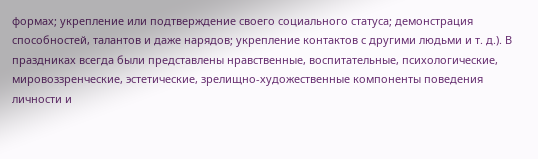формах; укрепление или подтверждение своего социального статуса; демонстрация способностей, талантов и даже нарядов; укрепление контактов с другими людьми и т. д.). В праздниках всегда были представлены нравственные, воспитательные, психологические, мировоззренческие, эстетические, зрелищно-художественные компоненты поведения личности и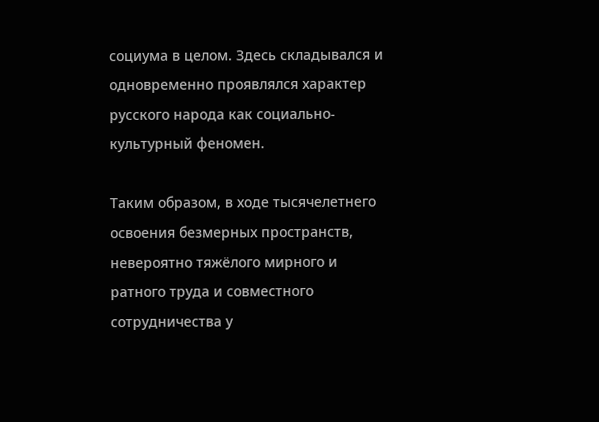социума в целом. Здесь складывался и одновременно проявлялся характер русского народа как социально-культурный феномен.

Таким образом, в ходе тысячелетнего освоения безмерных пространств, невероятно тяжёлого мирного и ратного труда и совместного сотрудничества у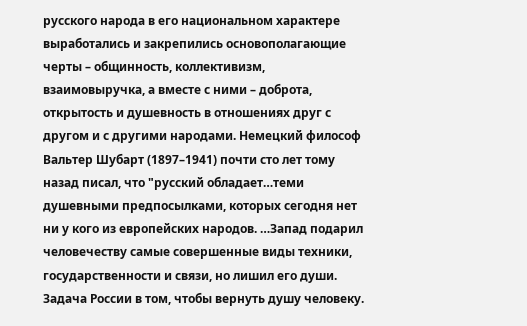русского народа в его национальном характере выработались и закрепились основополагающие черты – общинность, коллективизм, взаимовыручка, а вместе с ними – доброта, открытость и душевность в отношениях друг с другом и с другими народами. Немецкий философ Вальтер Шубарт (1897–1941) почти сто лет тому назад писал, что "русский обладает…теми душевными предпосылками, которых сегодня нет ни у кого из европейских народов. …Запад подарил человечеству самые совершенные виды техники, государственности и связи, но лишил его души. Задача России в том, чтобы вернуть душу человеку.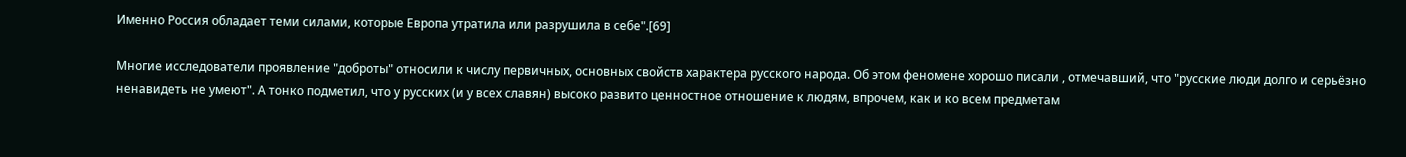Именно Россия обладает теми силами, которые Европа утратила или разрушила в себе".[69]

Многие исследователи проявление "доброты" относили к числу первичных, основных свойств характера русского народа. Об этом феномене хорошо писали , отмечавший, что "русские люди долго и серьёзно ненавидеть не умеют". А тонко подметил, что у русских (и у всех славян) высоко развито ценностное отношение к людям, впрочем, как и ко всем предметам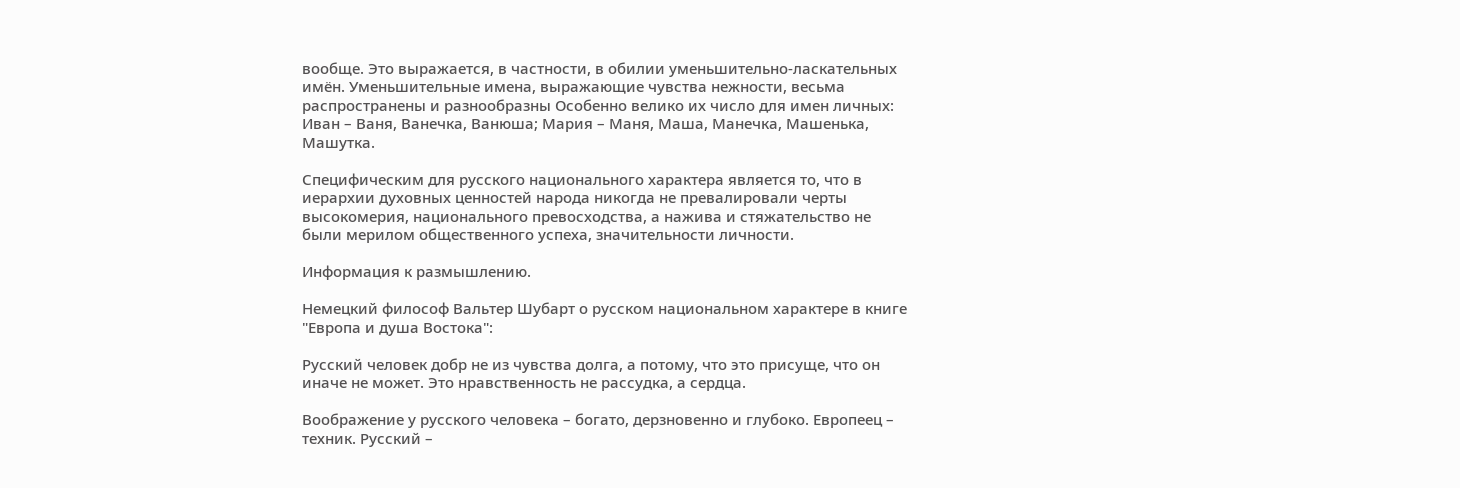вообще. Это выражается, в частности, в обилии уменьшительно-ласкательных имён. Уменьшительные имена, выражающие чувства нежности, весьма распространены и разнообразны Особенно велико их число для имен личных: Иван – Ваня, Ванечка, Ванюша; Мария – Маня, Маша, Манечка, Машенька, Машутка.

Специфическим для русского национального характера является то, что в иерархии духовных ценностей народа никогда не превалировали черты высокомерия, национального превосходства, а нажива и стяжательство не были мерилом общественного успеха, значительности личности.

Информация к размышлению.

Немецкий философ Вальтер Шубарт о русском национальном характере в книге "Европа и душа Востока":

Русский человек добр не из чувства долга, а потому, что это присуще, что он иначе не может. Это нравственность не рассудка, а сердца.

Воображение у русского человека – богато, дерзновенно и глубоко. Европеец – техник. Русский –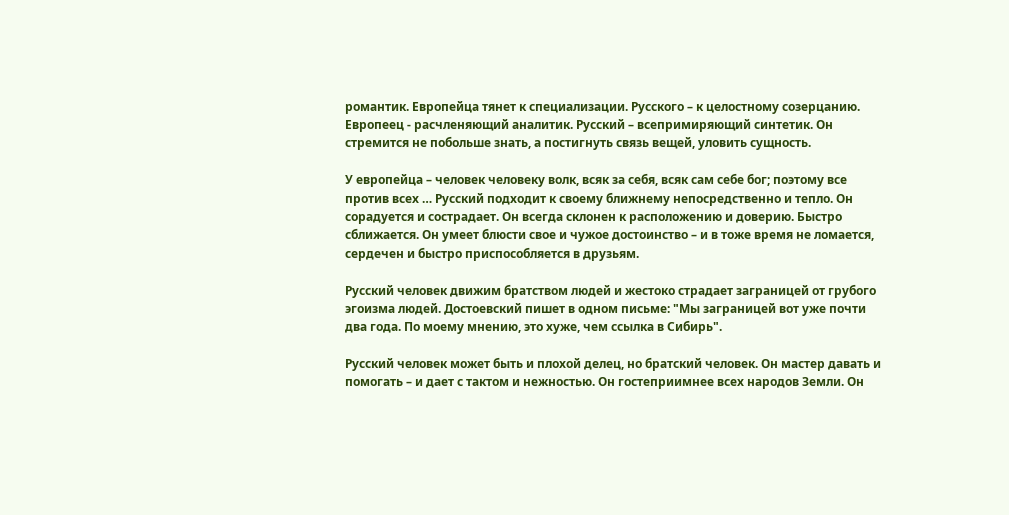романтик. Европейца тянет к специализации. Русского – к целостному созерцанию. Европеец - расчленяющий аналитик. Русский – всепримиряющий синтетик. Он стремится не побольше знать, а постигнуть связь вещей, уловить сущность.

У европейца – человек человеку волк, всяк за себя, всяк сам себе бог; поэтому все против всех … Русский подходит к своему ближнему непосредственно и тепло. Он сорадуется и сострадает. Он всегда склонен к расположению и доверию. Быстро сближается. Он умеет блюсти свое и чужое достоинство – и в тоже время не ломается, сердечен и быстро приспособляется в друзьям.

Русский человек движим братством людей и жестоко страдает заграницей от грубого эгоизма людей. Достоевский пишет в одном письме: "Мы заграницей вот уже почти два года. По моему мнению, это хуже, чем ссылка в Сибирь".

Русский человек может быть и плохой делец, но братский человек. Он мастер давать и помогать – и дает с тактом и нежностью. Он гостеприимнее всех народов Земли. Он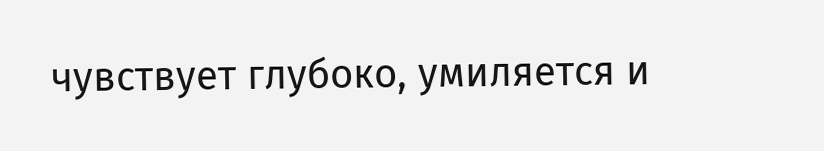чувствует глубоко, умиляется и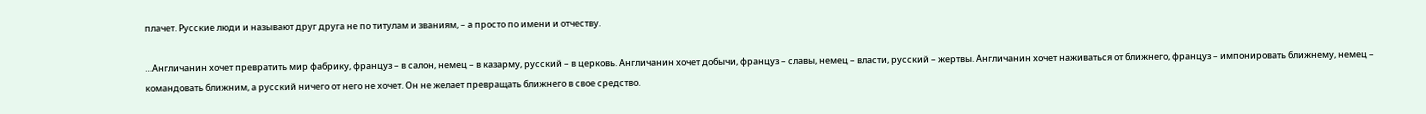плачет. Русские люди и называют друг друга не по титулам и званиям, – а просто по имени и отчеству.

…Англичанин хочет превратить мир фабрику, француз – в салон, немец – в казарму, русский – в церковь. Англичанин хочет добычи, француз – славы, немец – власти, русский – жертвы. Англичанин хочет наживаться от ближнего, француз – импонировать ближнему, немец – командовать ближним, а русский ничего от него не хочет. Он не желает превращать ближнего в свое средство.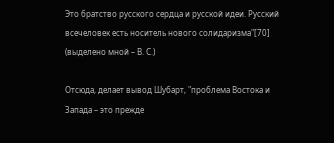Это братство русского сердца и русской идеи. Русский всечеловек есть носитель нового солидаризма"[70] (выделено мной – В. С.)

Отсюда, делает вывод Шубарт, "проблема Востока и Запада – это прежде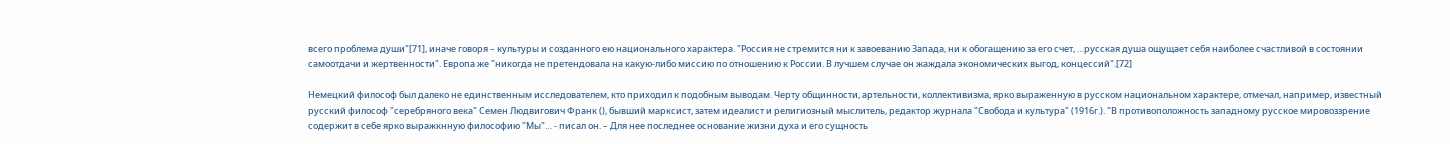всего проблема души"[71], иначе говоря – культуры и созданного ею национального характера. "Россия не стремится ни к завоеванию Запада, ни к обогащению за его счет, …русская душа ощущает себя наиболее счастливой в состоянии самоотдачи и жертвенности". Европа же "никогда не претендовала на какую-либо миссию по отношению к России. В лучшем случае он жаждала экономических выгод, концессий".[72]

Немецкий философ был далеко не единственным исследователем, кто приходил к подобным выводам. Черту общинности, артельности, коллективизма, ярко выраженную в русском национальном характере, отмечал, например, известный русский философ "серебряного века" Семен Людвигович Франк (), бывший марксист, затем идеалист и религиозный мыслитель, редактор журнала "Свобода и культура" (1916г.). "В противоположность западному русское мировоззрение содержит в себе ярко выражкнную философию "Мы"… - писал он. – Для нее последнее основание жизни духа и его сущность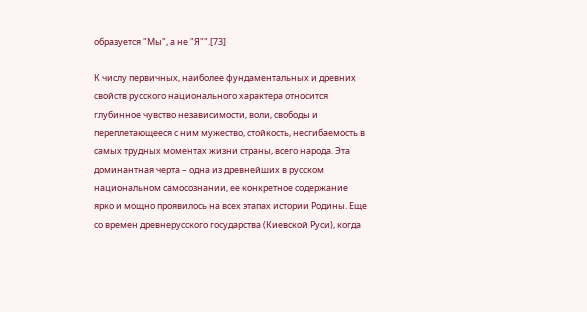образуется "Мы", а не "Я"".[73]

К числу первичных, наиболее фундаментальных и древних свойств русского национального характера относится глубинное чувство независимости, воли, свободы и переплетающееся с ним мужество, стойкость, несгибаемость в самых трудных моментах жизни страны, всего народа. Эта доминантная черта – одна из древнейших в русском национальном самосознании, ее конкретное содержание ярко и мощно проявилось на всех этапах истории Родины. Еще со времен древнерусского государства (Киевской Руси), когда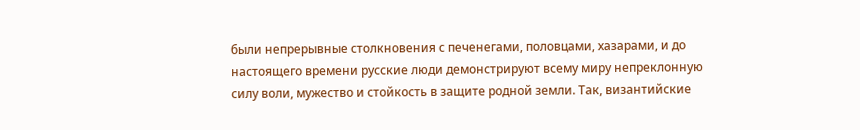были непрерывные столкновения с печенегами, половцами, хазарами, и до настоящего времени русские люди демонстрируют всему миру непреклонную силу воли, мужество и стойкость в защите родной земли. Так, византийские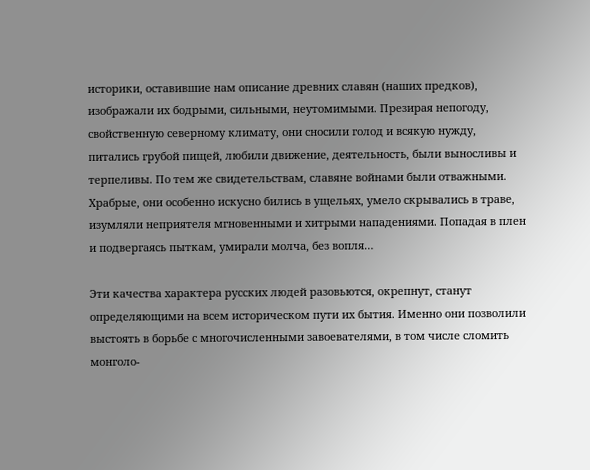историки, оставившие нам описание древних славян (наших предков), изображали их бодрыми, сильными, неутомимыми. Презирая непогоду, свойственную северному климату, они сносили голод и всякую нужду, питались грубой пищей, любили движение, деятельность, были выносливы и терпеливы. По тем же свидетельствам, славяне войнами были отважными. Храбрые, они особенно искусно бились в ущельях, умело скрывались в траве, изумляли неприятеля мгновенными и хитрыми нападениями. Попадая в плен и подвергаясь пыткам, умирали молча, без вопля…

Эти качества характера русских людей разовьются, окрепнут, станут определяющими на всем историческом пути их бытия. Именно они позволили выстоять в борьбе с многочисленными завоевателями, в том числе сломить монголо-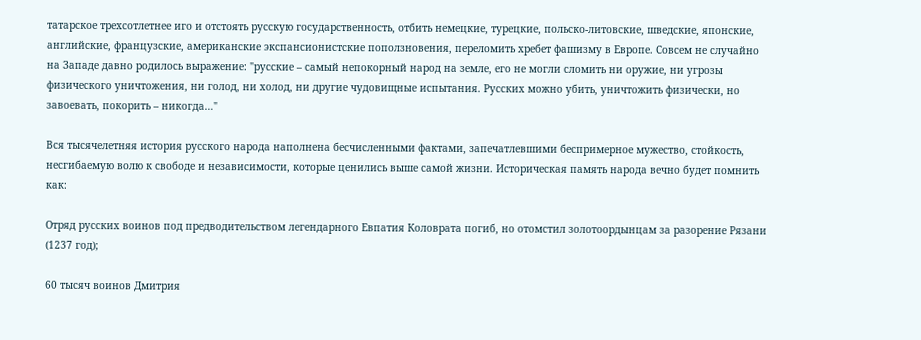татарское трехсотлетнее иго и отстоять русскую государственность, отбить немецкие, турецкие, польско-литовские, шведские, японские, английские, французские, американские экспансионистские поползновения, переломить хребет фашизму в Европе. Совсем не случайно на Западе давно родилось выражение: "русские – самый непокорный народ на земле, его не могли сломить ни оружие, ни угрозы физического уничтожения, ни голод, ни холод, ни другие чудовищные испытания. Русских можно убить, уничтожить физически, но завоевать, покорить – никогда…"

Вся тысячелетняя история русского народа наполнена бесчисленными фактами, запечатлевшими беспримерное мужество, стойкость, несгибаемую волю к свободе и независимости, которые ценились выше самой жизни. Историческая память народа вечно будет помнить как:

Отряд русских воинов под предводительством легендарного Евпатия Коловрата погиб, но отомстил золотоордынцам за разорение Рязани (1237 год);

60 тысяч воинов Дмитрия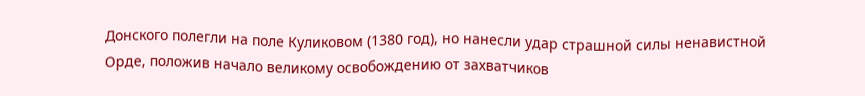Донского полегли на поле Куликовом (1380 год), но нанесли удар страшной силы ненавистной Орде, положив начало великому освобождению от захватчиков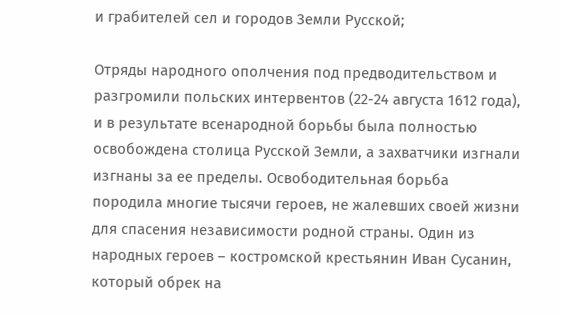и грабителей сел и городов Земли Русской;

Отряды народного ополчения под предводительством и разгромили польских интервентов (22-24 августа 1612 года), и в результате всенародной борьбы была полностью освобождена столица Русской Земли, а захватчики изгнали изгнаны за ее пределы. Освободительная борьба породила многие тысячи героев, не жалевших своей жизни для спасения независимости родной страны. Один из народных героев – костромской крестьянин Иван Сусанин, который обрек на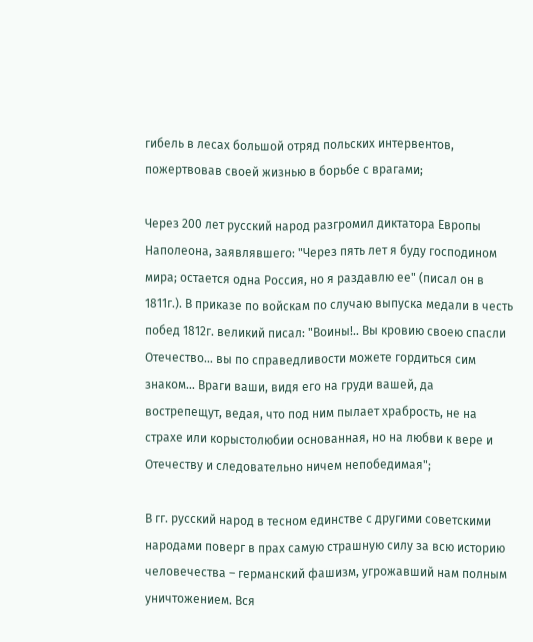гибель в лесах большой отряд польских интервентов, пожертвовав своей жизнью в борьбе с врагами;

Через 200 лет русский народ разгромил диктатора Европы Наполеона, заявлявшего: "Через пять лет я буду господином мира; остается одна Россия, но я раздавлю ее" (писал он в 1811г.). В приказе по войскам по случаю выпуска медали в честь побед 1812г. великий писал: "Воины!.. Вы кровию своею спасли Отечество… вы по справедливости можете гордиться сим знаком… Враги ваши, видя его на груди вашей, да вострепещут, ведая, что под ним пылает храбрость, не на страхе или корыстолюбии основанная, но на любви к вере и Отечеству и следовательно ничем непобедимая";

В гг. русский народ в тесном единстве с другими советскими народами поверг в прах самую страшную силу за всю историю человечества – германский фашизм, угрожавший нам полным уничтожением. Вся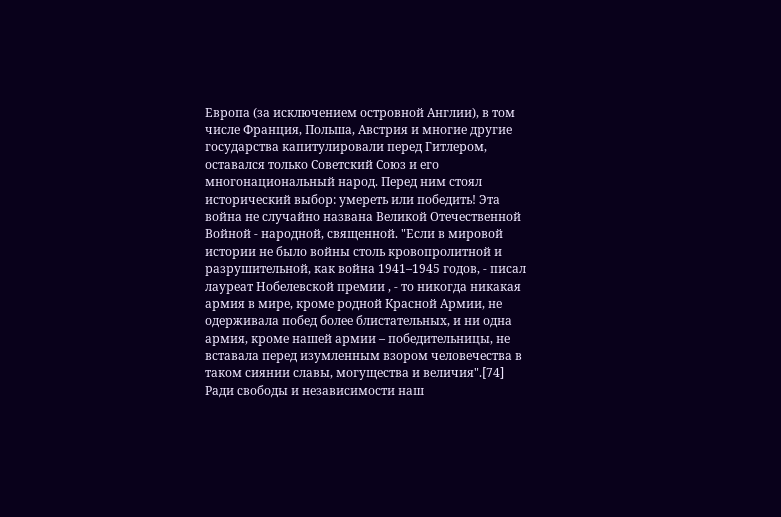Европа (за исключением островной Англии), в том числе Франция, Польша, Австрия и многие другие государства капитулировали перед Гитлером, оставался только Советский Союз и его многонациональный народ. Перед ним стоял исторический выбор: умереть или победить! Эта война не случайно названа Великой Отечественной Войной - народной, священной. "Если в мировой истории не было войны столь кровопролитной и разрушительной, как война 1941–1945 годов, - писал лауреат Нобелевской премии , - то никогда никакая армия в мире, кроме родной Красной Армии, не одерживала побед более блистательных, и ни одна армия, кроме нашей армии – победительницы, не вставала перед изумленным взором человечества в таком сиянии славы, могущества и величия".[74] Ради свободы и независимости наш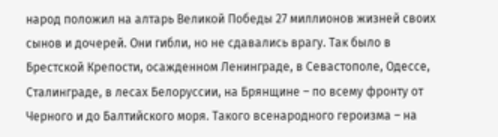народ положил на алтарь Великой Победы 27 миллионов жизней своих сынов и дочерей. Они гибли, но не сдавались врагу. Так было в Брестской Крепости, осажденном Ленинграде, в Севастополе, Одессе, Сталинграде, в лесах Белоруссии, на Брянщине – по всему фронту от Черного и до Балтийского моря. Такого всенародного героизма – на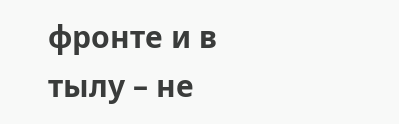фронте и в тылу – не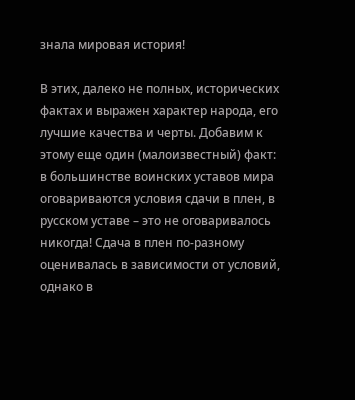знала мировая история!

В этих, далеко не полных, исторических фактах и выражен характер народа, его лучшие качества и черты. Добавим к этому еще один (малоизвестный) факт: в большинстве воинских уставов мира оговариваются условия сдачи в плен, в русском уставе – это не оговаривалось никогда! Сдача в плен по-разному оценивалась в зависимости от условий, однако в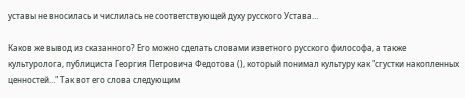уставы не вносилась и числилась не соответствующей духу русского Устава…

Каков же вывод из сказанного? Его можно сделать словами изветного русского философа, а также культуролога, публициста Георгия Петровича Федотова (), который понимал культуру как "сгустки накопленных ценностей…" Так вот его слова следующим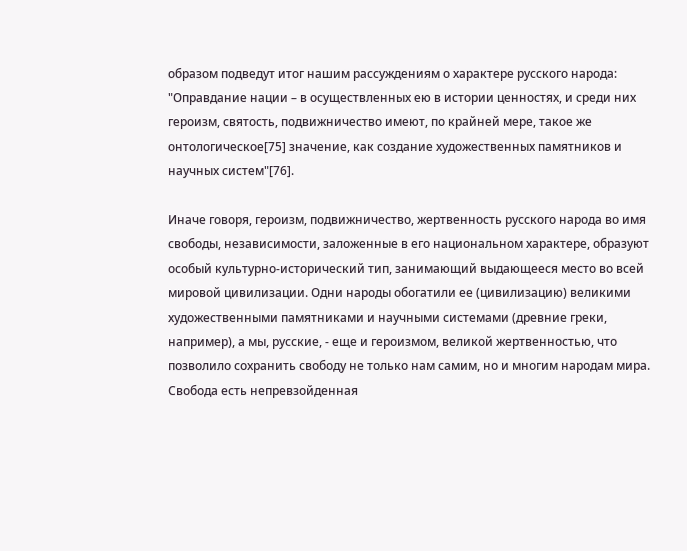образом подведут итог нашим рассуждениям о характере русского народа: "Оправдание нации – в осуществленных ею в истории ценностях, и среди них героизм, святость, подвижничество имеют, по крайней мере, такое же онтологическое[75] значение, как создание художественных памятников и научных систем"[76].

Иначе говоря, героизм, подвижничество, жертвенность русского народа во имя свободы, независимости, заложенные в его национальном характере, образуют особый культурно-исторический тип, занимающий выдающееся место во всей мировой цивилизации. Одни народы обогатили ее (цивилизацию) великими художественными памятниками и научными системами (древние греки, например), а мы, русские, - еще и героизмом, великой жертвенностью, что позволило сохранить свободу не только нам самим, но и многим народам мира. Свобода есть непревзойденная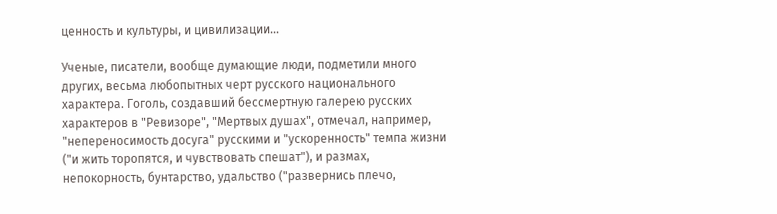ценность и культуры, и цивилизации…

Ученые, писатели, вообще думающие люди, подметили много других, весьма любопытных черт русского национального характера. Гоголь, создавший бессмертную галерею русских характеров в "Ревизоре", "Мертвых душах", отмечал, например, "непереносимость досуга" русскими и "ускоренность" темпа жизни ("и жить торопятся, и чувствовать спешат"), и размах, непокорность, бунтарство, удальство ("развернись плечо,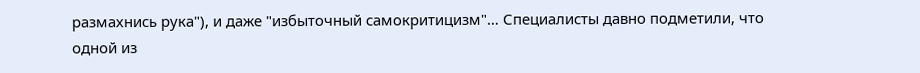размахнись рука"), и даже "избыточный самокритицизм"… Специалисты давно подметили, что одной из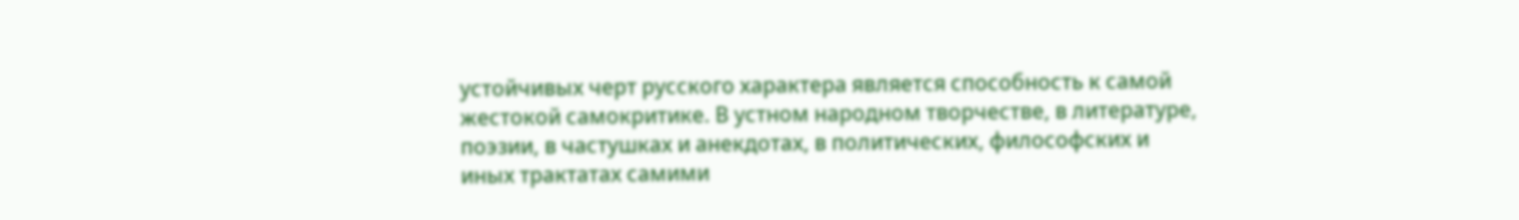устойчивых черт русского характера является способность к самой жестокой самокритике. В устном народном творчестве, в литературе, поэзии, в частушках и анекдотах, в политических, философских и иных трактатах самими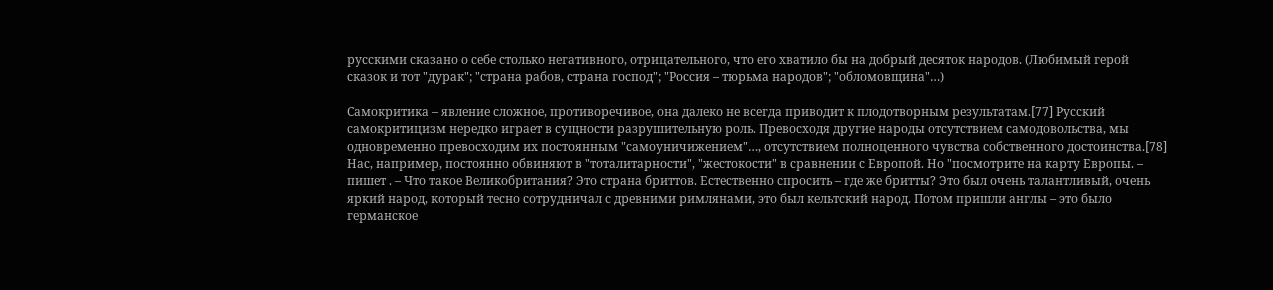русскими сказано о себе столько негативного, отрицательного, что его хватило бы на добрый десяток народов. (Любимый герой сказок и тот "дурак"; "страна рабов, страна господ"; "Россия – тюрьма народов"; "обломовщина"…)

Самокритика – явление сложное, противоречивое, она далеко не всегда приводит к плодотворным результатам.[77] Русский самокритицизм нередко играет в сущности разрушительную роль. Превосходя другие народы отсутствием самодовольства, мы одновременно превосходим их постоянным "самоуничижением"…, отсутствием полноценного чувства собственного достоинства.[78] Нас, например, постоянно обвиняют в "тоталитарности", "жестокости" в сравнении с Европой. Но "посмотрите на карту Европы. – пишет . – Что такое Великобритания? Это страна бриттов. Естественно спросить – где же бритты? Это был очень талантливый, очень яркий народ, который тесно сотрудничал с древними римлянами, это был кельтский народ. Потом пришли англы – это было германское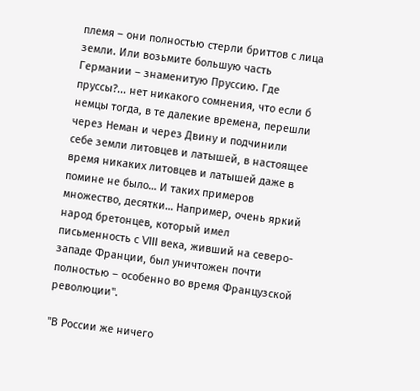племя – они полностью стерли бриттов с лица земли. Или возьмите большую часть Германии – знаменитую Пруссию. Где пруссы?... нет никакого сомнения, что если б немцы тогда, в те далекие времена, перешли через Неман и через Двину и подчинили себе земли литовцев и латышей, в настоящее время никаких литовцев и латышей даже в помине не было… И таких примеров множество, десятки… Например, очень яркий народ бретонцев, который имел письменность с VIII века, живший на северо-западе Франции, был уничтожен почти полностью – особенно во время Французской революции".

"В России же ничего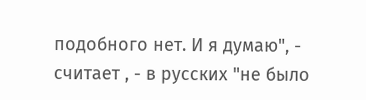подобного нет. И я думаю", - считает , - в русских "не было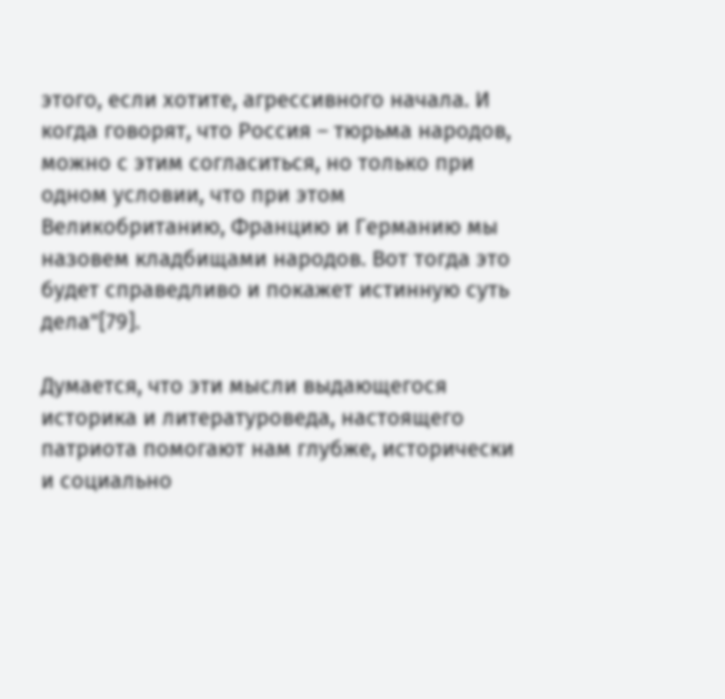этого, если хотите, агрессивного начала. И когда говорят, что Россия – тюрьма народов, можно с этим согласиться, но только при одном условии, что при этом Великобританию, Францию и Германию мы назовем кладбищами народов. Вот тогда это будет справедливо и покажет истинную суть дела"[79].

Думается, что эти мысли выдающегося историка и литературоведа, настоящего патриота помогают нам глубже, исторически и социально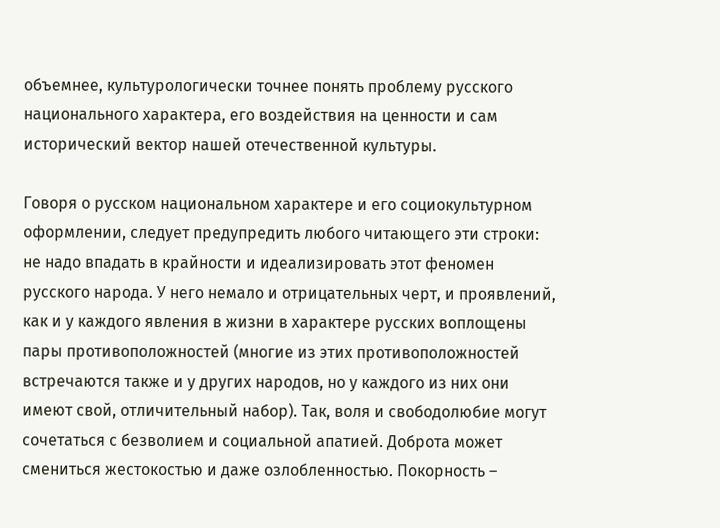объемнее, культурологически точнее понять проблему русского национального характера, его воздействия на ценности и сам исторический вектор нашей отечественной культуры.

Говоря о русском национальном характере и его социокультурном оформлении, следует предупредить любого читающего эти строки: не надо впадать в крайности и идеализировать этот феномен русского народа. У него немало и отрицательных черт, и проявлений, как и у каждого явления в жизни в характере русских воплощены пары противоположностей (многие из этих противоположностей встречаются также и у других народов, но у каждого из них они имеют свой, отличительный набор). Так, воля и свободолюбие могут сочетаться с безволием и социальной апатией. Доброта может смениться жестокостью и даже озлобленностью. Покорность –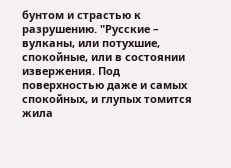бунтом и страстью к разрушению. "Русские – вулканы, или потухшие, спокойные, или в состоянии извержения. Под поверхностью даже и самых спокойных, и глупых томится жила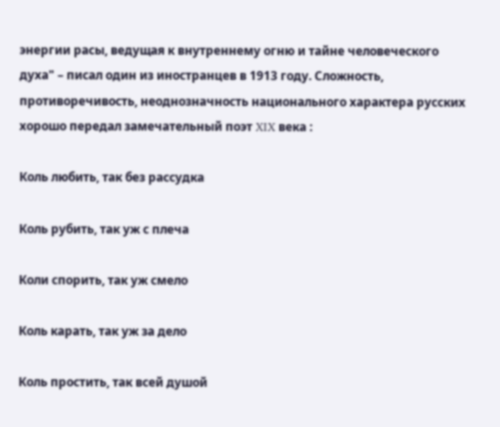энергии расы, ведущая к внутреннему огню и тайне человеческого духа" – писал один из иностранцев в 1913 году. Сложность, противоречивость, неоднозначность национального характера русских хорошо передал замечательный поэт XIX века :

Коль любить, так без рассудка

Коль рубить, так уж с плеча

Коли спорить, так уж смело

Коль карать, так уж за дело

Коль простить, так всей душой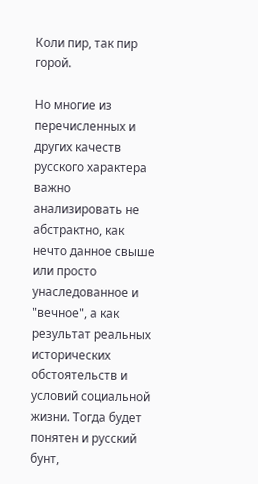Коли пир, так пир горой.

Но многие из перечисленных и других качеств русского характера важно анализировать не абстрактно, как нечто данное свыше или просто унаследованное и "вечное", а как результат реальных исторических обстоятельств и условий социальной жизни. Тогда будет понятен и русский бунт,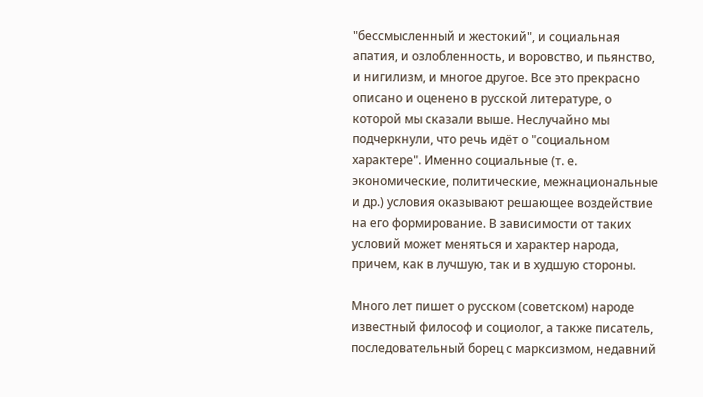"бессмысленный и жестокий", и социальная апатия, и озлобленность, и воровство, и пьянство, и нигилизм, и многое другое. Все это прекрасно описано и оценено в русской литературе, о которой мы сказали выше. Неслучайно мы подчеркнули, что речь идёт о "социальном характере". Именно социальные (т. е. экономические, политические, межнациональные и др.) условия оказывают решающее воздействие на его формирование. В зависимости от таких условий может меняться и характер народа, причем, как в лучшую, так и в худшую стороны.

Много лет пишет о русском (советском) народе известный философ и социолог, а также писатель, последовательный борец с марксизмом, недавний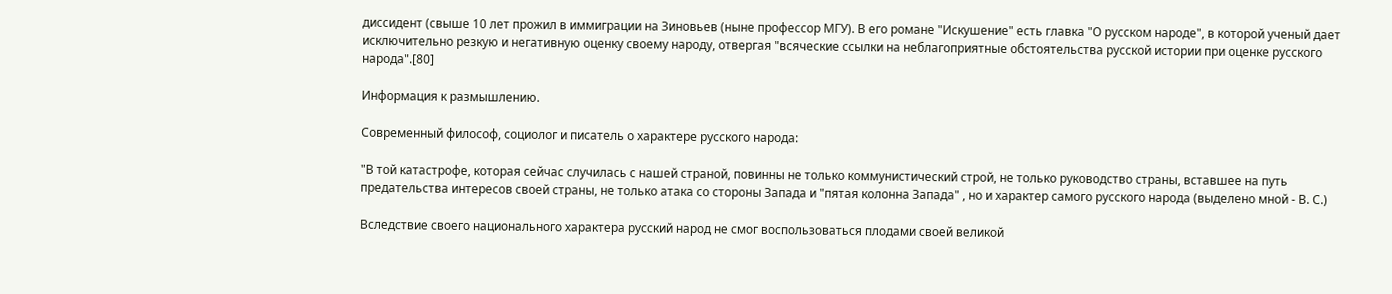диссидент (свыше 10 лет прожил в иммиграции на Зиновьев (ныне профессор МГУ). В его романе "Искушение" есть главка "О русском народе", в которой ученый дает исключительно резкую и негативную оценку своему народу, отвергая "всяческие ссылки на неблагоприятные обстоятельства русской истории при оценке русского народа".[80]

Информация к размышлению.

Современный философ, социолог и писатель о характере русского народа:

"В той катастрофе, которая сейчас случилась с нашей страной, повинны не только коммунистический строй, не только руководство страны, вставшее на путь предательства интересов своей страны, не только атака со стороны Запада и "пятая колонна Запада" , но и характер самого русского народа (выделено мной - В. С.)

Вследствие своего национального характера русский народ не смог воспользоваться плодами своей великой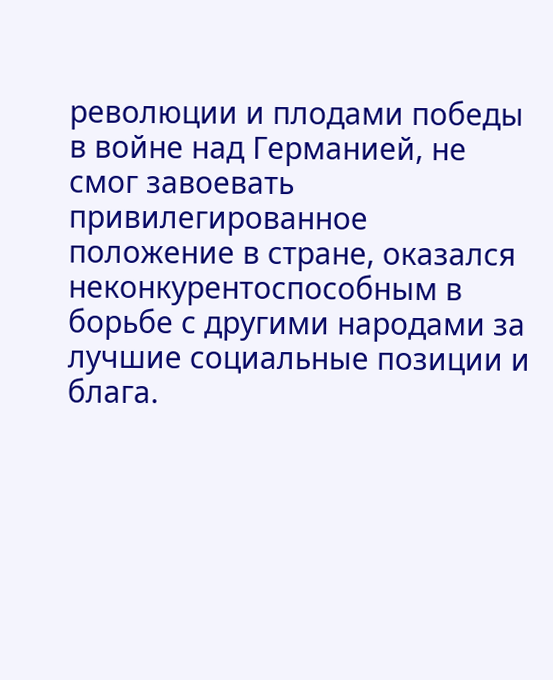революции и плодами победы в войне над Германией, не смог завоевать привилегированное положение в стране, оказался неконкурентоспособным в борьбе с другими народами за лучшие социальные позиции и блага.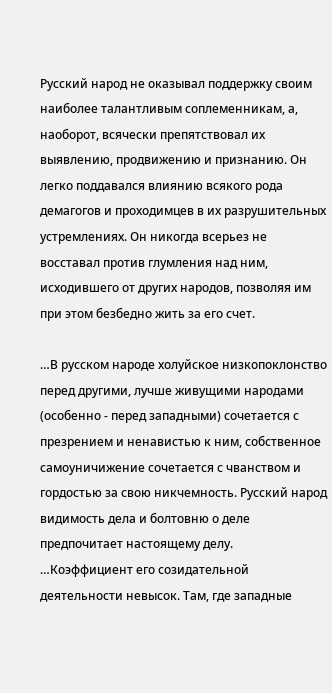Русский народ не оказывал поддержку своим наиболее талантливым соплеменникам, а, наоборот, всячески препятствовал их выявлению, продвижению и признанию. Он легко поддавался влиянию всякого рода демагогов и проходимцев в их разрушительных устремлениях. Он никогда всерьез не восставал против глумления над ним, исходившего от других народов, позволяя им при этом безбедно жить за его счет.

…В русском народе холуйское низкопоклонство перед другими, лучше живущими народами (особенно - перед западными) сочетается с презрением и ненавистью к ним, собственное самоуничижение сочетается с чванством и гордостью за свою никчемность. Русский народ видимость дела и болтовню о деле предпочитает настоящему делу. …Коэффициент его созидательной деятельности невысок. Там, где западные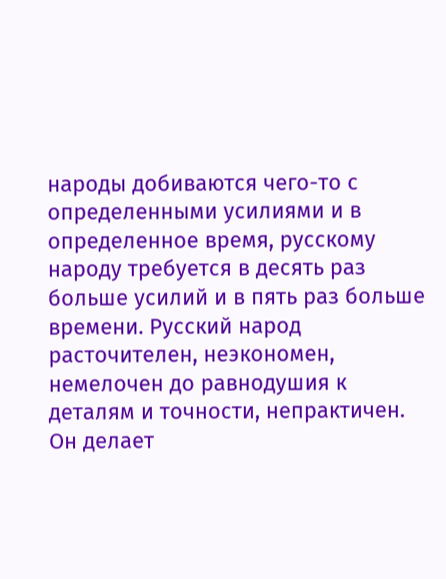народы добиваются чего-то с определенными усилиями и в определенное время, русскому народу требуется в десять раз больше усилий и в пять раз больше времени. Русский народ расточителен, неэкономен, немелочен до равнодушия к деталям и точности, непрактичен. Он делает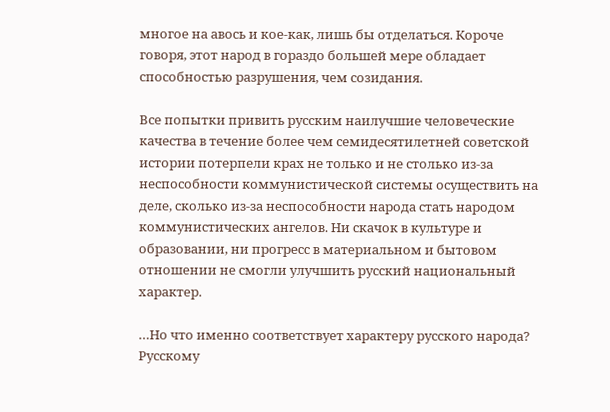многое на авось и кое-как, лишь бы отделаться. Короче говоря, этот народ в гораздо большей мере обладает способностью разрушения, чем созидания.

Все попытки привить русским наилучшие человеческие качества в течение более чем семидесятилетней советской истории потерпели крах не только и не столько из-за неспособности коммунистической системы осуществить на деле, сколько из-за неспособности народа стать народом коммунистических ангелов. Ни скачок в культуре и образовании, ни прогресс в материальном и бытовом отношении не смогли улучшить русский национальный характер.

…Но что именно соответствует характеру русского народа? Русскому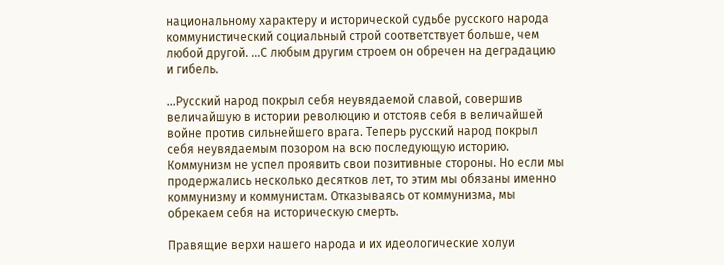национальному характеру и исторической судьбе русского народа коммунистический социальный строй соответствует больше, чем любой другой. …С любым другим строем он обречен на деградацию и гибель.

…Русский народ покрыл себя неувядаемой славой, совершив величайшую в истории революцию и отстояв себя в величайшей войне против сильнейшего врага. Теперь русский народ покрыл себя неувядаемым позором на всю последующую историю. Коммунизм не успел проявить свои позитивные стороны. Но если мы продержались несколько десятков лет, то этим мы обязаны именно коммунизму и коммунистам. Отказываясь от коммунизма, мы обрекаем себя на историческую смерть.

Правящие верхи нашего народа и их идеологические холуи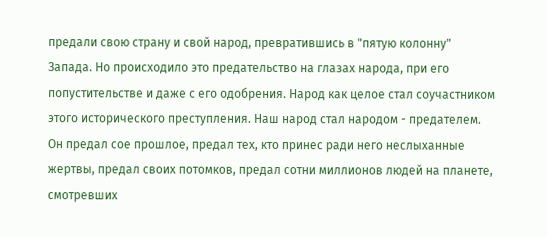предали свою страну и свой народ, превратившись в "пятую колонну" Запада. Но происходило это предательство на глазах народа, при его попустительстве и даже с его одобрения. Народ как целое стал соучастником этого исторического преступления. Наш народ стал народом - предателем. Он предал сое прошлое, предал тех, кто принес ради него неслыханные жертвы, предал своих потомков, предал сотни миллионов людей на планете, смотревших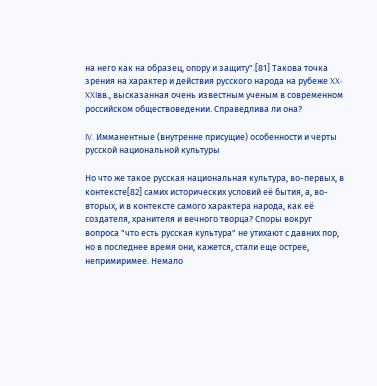на него как на образец, опору и защиту".[81] Такова точка зрения на характер и действия русского народа на рубеже XX-XXIвв., высказанная очень известным ученым в современном российском обществоведении. Справедлива ли она?

IV. Имманентные (внутренне присущие) особенности и черты русской национальной культуры

Но что же такое русская национальная культура, во-первых, в контексте[82] самих исторических условий её бытия, а, во-вторых, и в контексте самого характера народа, как её создателя, хранителя и вечного творца? Споры вокруг вопроса "что есть русская культура" не утихают с давних пор, но в последнее время они, кажется, стали еще острее, непримиримее. Немало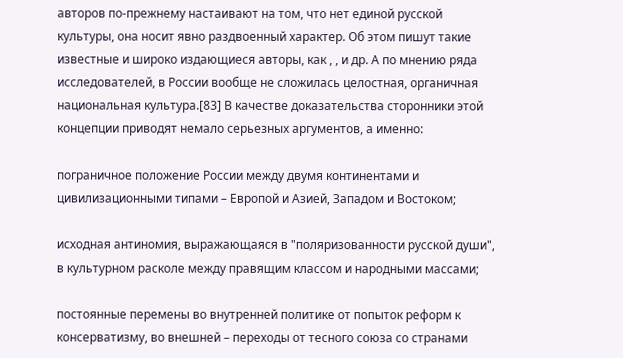авторов по-прежнему настаивают на том, что нет единой русской культуры, она носит явно раздвоенный характер. Об этом пишут такие известные и широко издающиеся авторы, как , , и др. А по мнению ряда исследователей, в России вообще не сложилась целостная, органичная национальная культура.[83] В качестве доказательства сторонники этой концепции приводят немало серьезных аргументов, а именно:

пограничное положение России между двумя континентами и цивилизационными типами – Европой и Азией, Западом и Востоком;

исходная антиномия, выражающаяся в "поляризованности русской души", в культурном расколе между правящим классом и народными массами;

постоянные перемены во внутренней политике от попыток реформ к консерватизму, во внешней – переходы от тесного союза со странами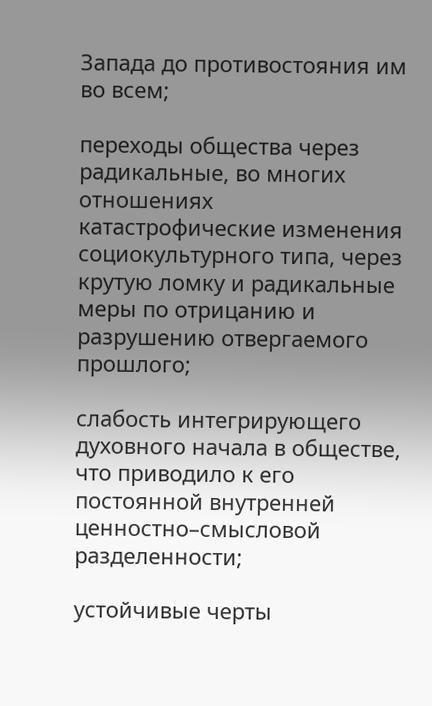Запада до противостояния им во всем;

переходы общества через радикальные, во многих отношениях катастрофические изменения социокультурного типа, через крутую ломку и радикальные меры по отрицанию и разрушению отвергаемого прошлого;

слабость интегрирующего духовного начала в обществе, что приводило к его постоянной внутренней ценностно–смысловой разделенности;

устойчивые черты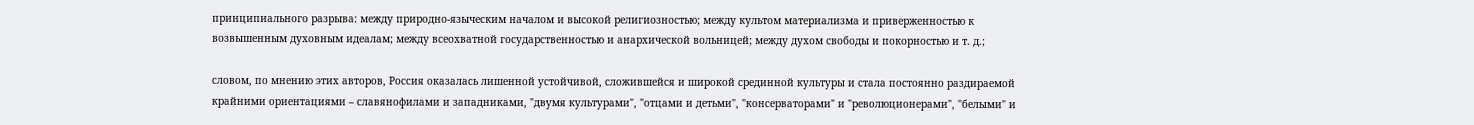принципиального разрыва: между природно-языческим началом и высокой религиозностью; между культом материализма и приверженностью к возвышенным духовным идеалам; между всеохватной государственностью и анархической вольницей; между духом свободы и покорностью и т. д.;

словом, по мнению этих авторов, Россия оказалась лишенной устойчивой, сложившейся и широкой срединной культуры и стала постоянно раздираемой крайними ориентациями – славянофилами и западниками, "двумя культурами", "отцами и детьми", "консерваторами" и "революционерами", "белыми" и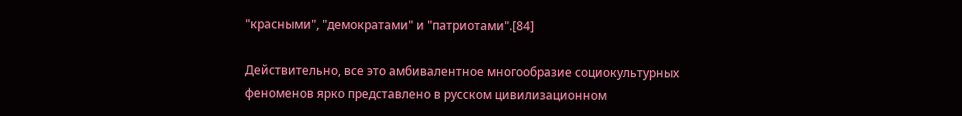"красными", "демократами" и "патриотами".[84]

Действительно, все это амбивалентное многообразие социокультурных феноменов ярко представлено в русском цивилизационном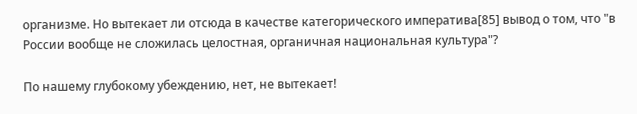организме. Но вытекает ли отсюда в качестве категорического императива[85] вывод о том, что "в России вообще не сложилась целостная, органичная национальная культура"?

По нашему глубокому убеждению, нет, не вытекает!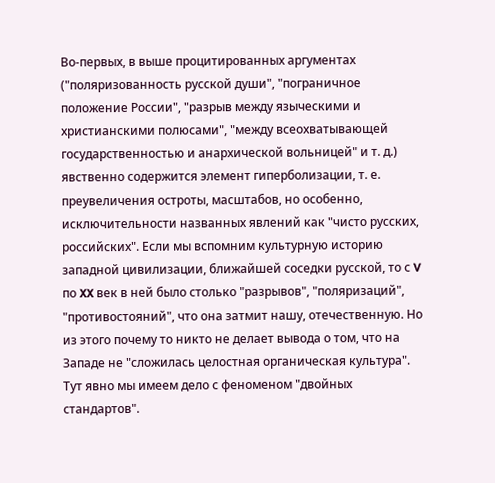Во-первых, в выше процитированных аргументах ("поляризованность русской души", "пограничное положение России", "разрыв между языческими и христианскими полюсами", "между всеохватывающей государственностью и анархической вольницей" и т. д.) явственно содержится элемент гиперболизации, т. е. преувеличения остроты, масштабов, но особенно, исключительности названных явлений как "чисто русских, российских". Если мы вспомним культурную историю западной цивилизации, ближайшей соседки русской, то с V по XX век в ней было столько "разрывов", "поляризаций", "противостояний", что она затмит нашу, отечественную. Но из этого почему то никто не делает вывода о том, что на Западе не "сложилась целостная органическая культура". Тут явно мы имеем дело с феноменом "двойных стандартов".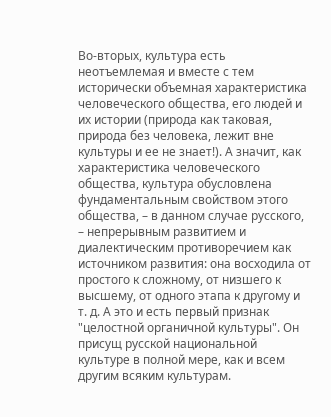Во-вторых, культура есть неотъемлемая и вместе с тем исторически объемная характеристика человеческого общества, его людей и их истории (природа как таковая, природа без человека, лежит вне культуры и ее не знает!). А значит, как характеристика человеческого общества, культура обусловлена фундаментальным свойством этого общества, – в данном случае русского, – непрерывным развитием и диалектическим противоречием как источником развития: она восходила от простого к сложному, от низшего к высшему, от одного этапа к другому и т. д. А это и есть первый признак "целостной органичной культуры". Он присущ русской национальной культуре в полной мере, как и всем другим всяким культурам.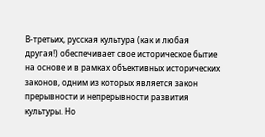В-третьих, русская культура (как и любая другая!) обеспечивает свое историческое бытие на основе и в рамках объективных исторических законов, одним из которых является закон прерывности и непрерывности развития культуры. Но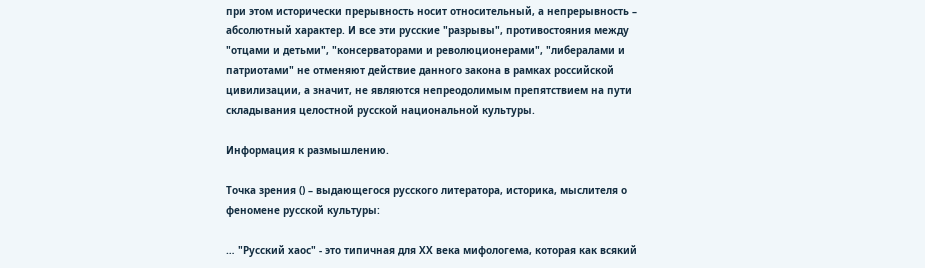при этом исторически прерывность носит относительный, а непрерывность – абсолютный характер. И все эти русские "разрывы", противостояния между "отцами и детьми", "консерваторами и революционерами", "либералами и патриотами" не отменяют действие данного закона в рамках российской цивилизации, а значит, не являются непреодолимым препятствием на пути складывания целостной русской национальной культуры.

Информация к размышлению.

Точка зрения () – выдающегося русского литератора, историка, мыслителя о феномене русской культуры:

… "Русский хаос" - это типичная для ХХ века мифологема, которая как всякий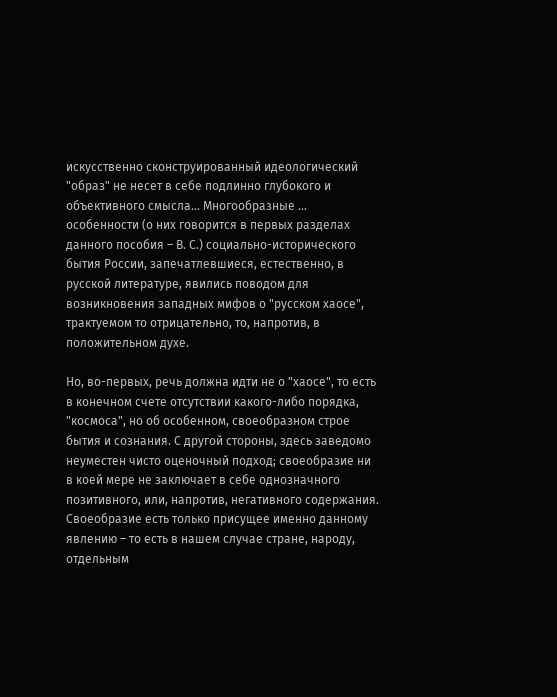искусственно сконструированный идеологический "образ" не несет в себе подлинно глубокого и объективного смысла… Многообразные … особенности (о них говорится в первых разделах данного пособия – В. С.) социально-исторического бытия России, запечатлевшиеся, естественно, в русской литературе, явились поводом для возникновения западных мифов о "русском хаосе", трактуемом то отрицательно, то, напротив, в положительном духе.

Но, во-первых, речь должна идти не о "хаосе", то есть в конечном счете отсутствии какого-либо порядка, "космоса", но об особенном, своеобразном строе бытия и сознания. С другой стороны, здесь заведомо неуместен чисто оценочный подход; своеобразие ни в коей мере не заключает в себе однозначного позитивного, или, напротив, негативного содержания. Своеобразие есть только присущее именно данному явлению – то есть в нашем случае стране, народу, отдельным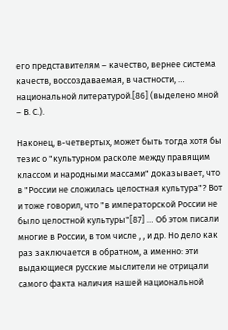его представителям – качество, вернее система качеств, воссоздаваемая, в частности, … национальной литературой.[86] (выделено мной – В. С.).

Наконец, в-четвертых, может быть тогда хотя бы тезис о "культурном расколе между правящим классом и народными массами" доказывает, что в "России не сложилась целостная культура"? Вот и тоже говорил, что "в императорской России не было целостной культуры"[87] … Об этом писали многие в России, в том числе , , и др. Но дело как раз заключается в обратном, а именно: эти выдающиеся русские мыслители не отрицали самого факта наличия нашей национальной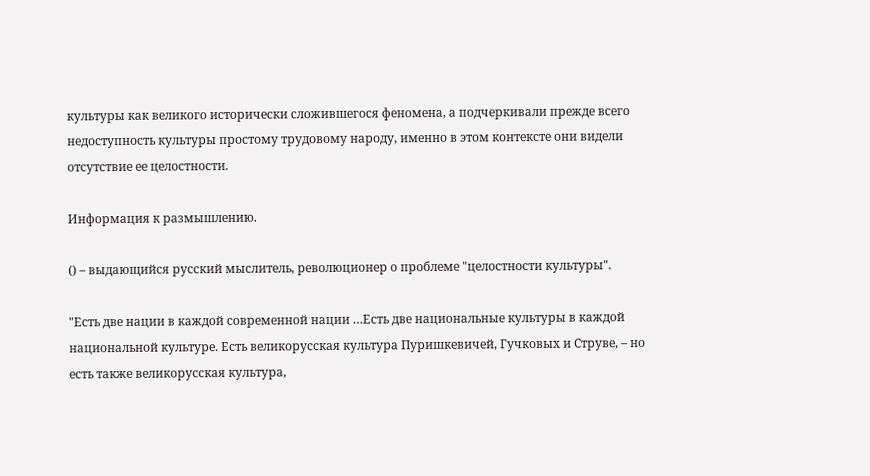культуры как великого исторически сложившегося феномена, а подчеркивали прежде всего недоступность культуры простому трудовому народу, именно в этом контексте они видели отсутствие ее целостности.

Информация к размышлению.

() – выдающийся русский мыслитель, революционер о проблеме "целостности культуры".

"Есть две нации в каждой современной нации …Есть две национальные культуры в каждой национальной культуре. Есть великорусская культура Пуришкевичей, Гучковых и Струве, – но есть также великорусская культура,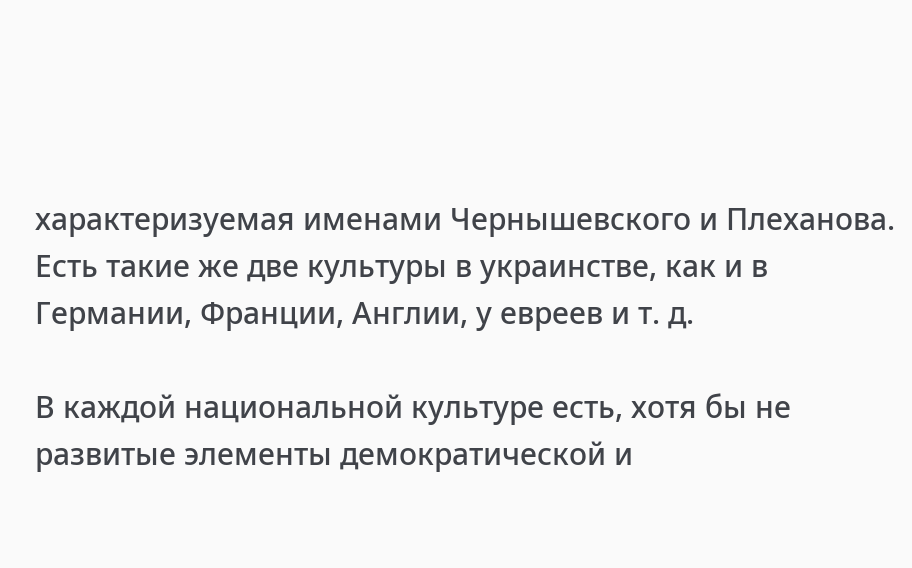характеризуемая именами Чернышевского и Плеханова. Есть такие же две культуры в украинстве, как и в Германии, Франции, Англии, у евреев и т. д.

В каждой национальной культуре есть, хотя бы не развитые элементы демократической и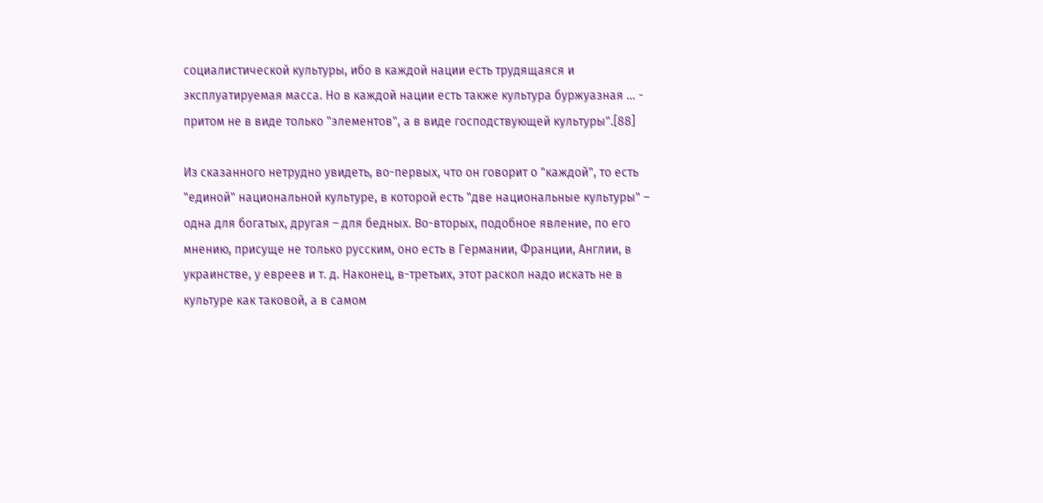социалистической культуры, ибо в каждой нации есть трудящаяся и эксплуатируемая масса. Но в каждой нации есть также культура буржуазная … - притом не в виде только "элементов", а в виде господствующей культуры".[88]

Из сказанного нетрудно увидеть, во-первых, что он говорит о "каждой", то есть "единой" национальной культуре, в которой есть "две национальные культуры" – одна для богатых, другая – для бедных. Во-вторых, подобное явление, по его мнению, присуще не только русским, оно есть в Германии, Франции, Англии, в украинстве, у евреев и т. д. Наконец, в-третьих, этот раскол надо искать не в культуре как таковой, а в самом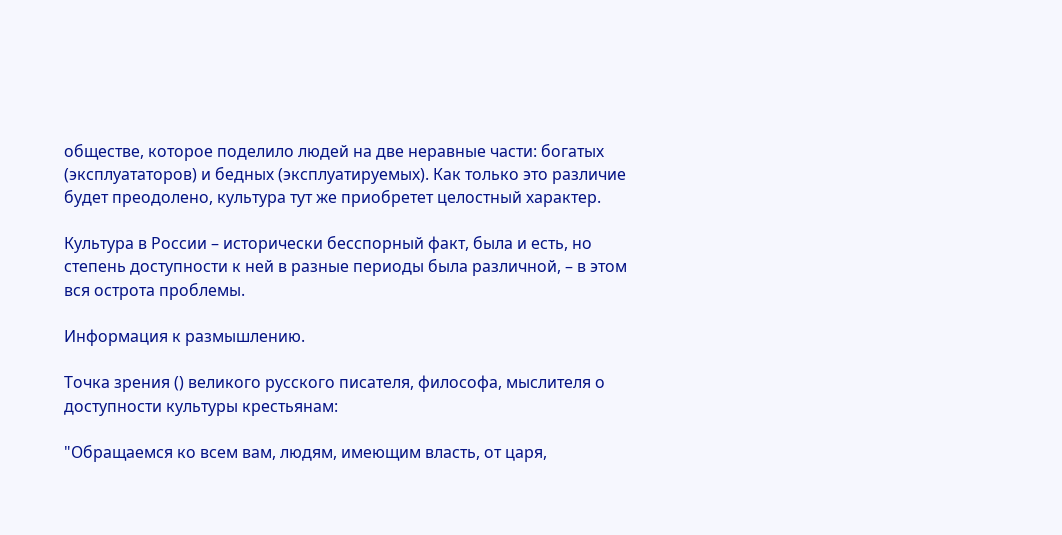обществе, которое поделило людей на две неравные части: богатых (эксплуататоров) и бедных (эксплуатируемых). Как только это различие будет преодолено, культура тут же приобретет целостный характер.

Культура в России – исторически бесспорный факт, была и есть, но степень доступности к ней в разные периоды была различной, – в этом вся острота проблемы.

Информация к размышлению.

Точка зрения () великого русского писателя, философа, мыслителя о доступности культуры крестьянам:

"Обращаемся ко всем вам, людям, имеющим власть, от царя,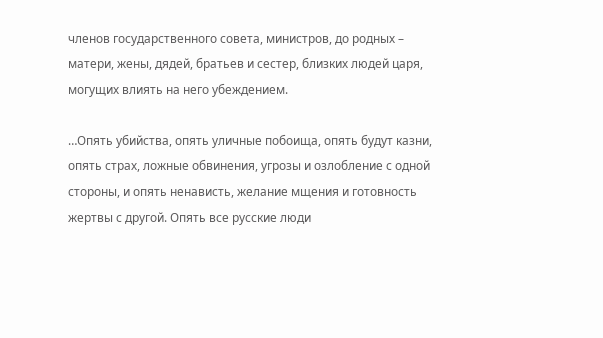членов государственного совета, министров, до родных – матери, жены, дядей, братьев и сестер, близких людей царя, могущих влиять на него убеждением.

…Опять убийства, опять уличные побоища, опять будут казни, опять страх, ложные обвинения, угрозы и озлобление с одной стороны, и опять ненависть, желание мщения и готовность жертвы с другой. Опять все русские люди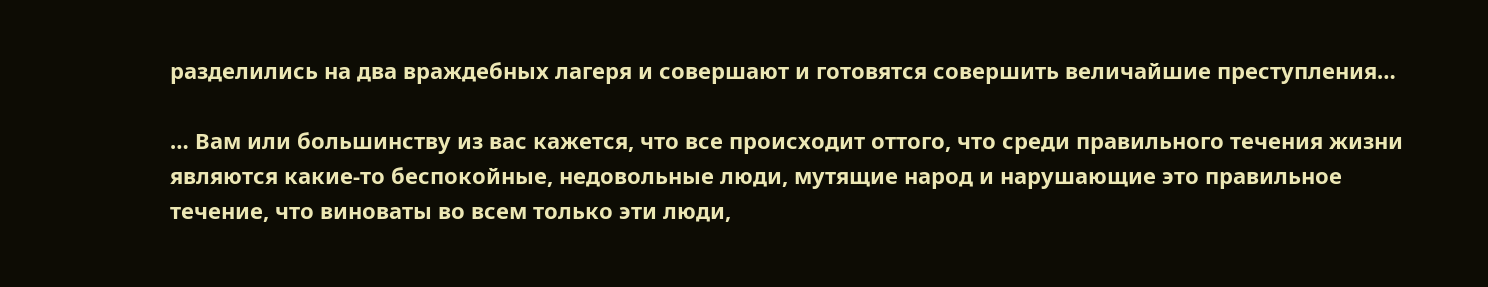разделились на два враждебных лагеря и совершают и готовятся совершить величайшие преступления…

… Вам или большинству из вас кажется, что все происходит оттого, что среди правильного течения жизни являются какие-то беспокойные, недовольные люди, мутящие народ и нарушающие это правильное течение, что виноваты во всем только эти люди,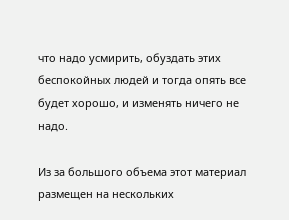что надо усмирить, обуздать этих беспокойных людей и тогда опять все будет хорошо, и изменять ничего не надо.

Из за большого объема этот материал размещен на нескольких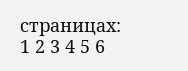страницах:
1 2 3 4 5 6